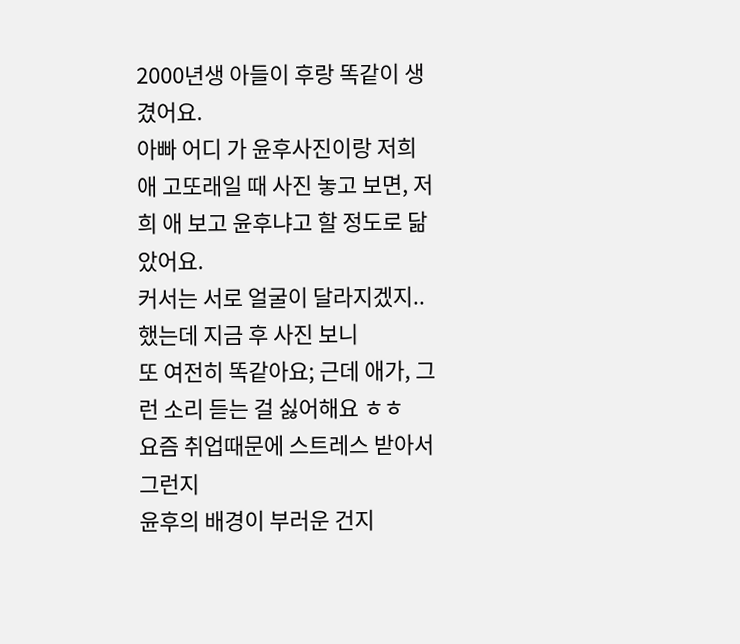2000년생 아들이 후랑 똑같이 생겼어요.
아빠 어디 가 윤후사진이랑 저희 애 고또래일 때 사진 놓고 보면, 저희 애 보고 윤후냐고 할 정도로 닮았어요.
커서는 서로 얼굴이 달라지겠지.. 했는데 지금 후 사진 보니
또 여전히 똑같아요; 근데 애가, 그런 소리 듣는 걸 싫어해요 ㅎㅎ
요즘 취업때문에 스트레스 받아서 그런지
윤후의 배경이 부러운 건지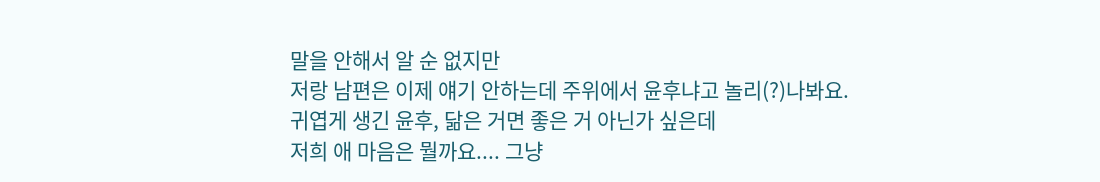말을 안해서 알 순 없지만
저랑 남편은 이제 얘기 안하는데 주위에서 윤후냐고 놀리(?)나봐요.
귀엽게 생긴 윤후, 닮은 거면 좋은 거 아닌가 싶은데
저희 애 마음은 뭘까요.... 그냥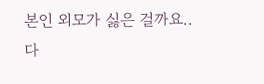본인 외모가 싫은 걸까요..
다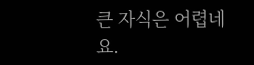큰 자식은 어렵네요.